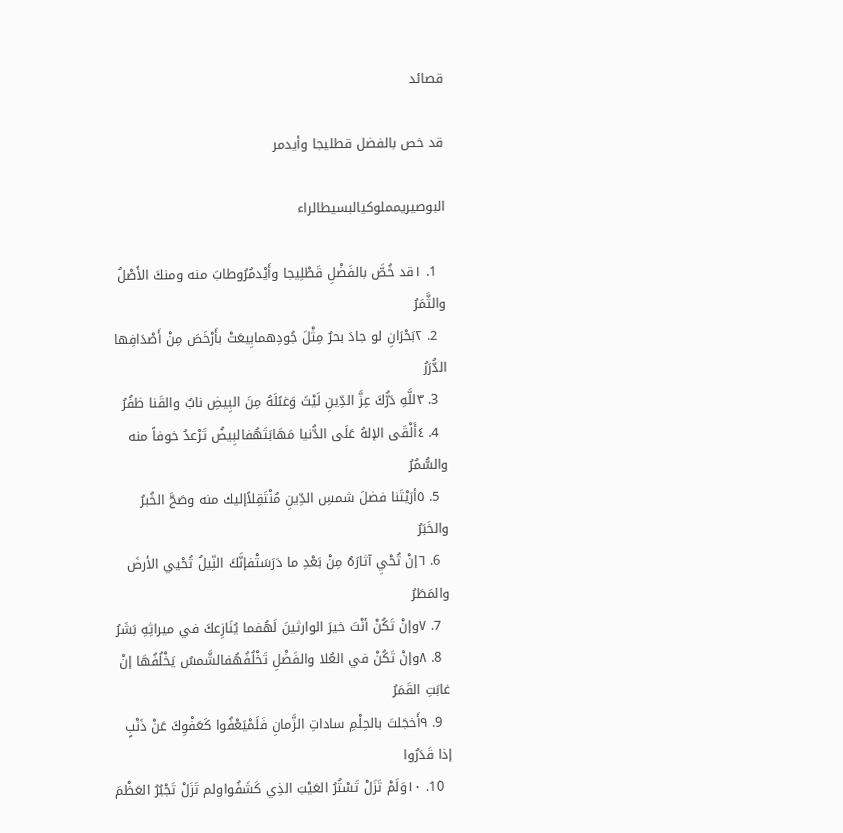قصائد

قد خص بالفضل قطليجا وأيدمر

البوصيريمملوكيالبسيطالراء

  1. ١قد خُصَّ بالفَضْلِ قَطْلِيجا وأَيْدمُرُوطابَ منه ومنكَ الأَصْلُ والثَّمَرُ
  2. ٢بَحْرَانِ لو جادَ بحرٌ مِثْلَ جُودِهمابِيعَتْ بأَرْخَصَ مِنْ أَصْدَافِها الدُّرَرُ
  3. ٣للَّهِ دَرُّكَ عِزَّ الدِّينِ لَيْثَ وَغىًلَهُ مِنَ البِيضِ نابٌ والقَنا ظفُرُ
  4. ٤أَلْقَى الإلهُ عَلَى الدُّنيا مَهَابَتَهُفالبِيضُ تَرْعدُ خوفاً منه والسُّمُرُ
  5. ٥أرَيْتَنا فضلَ شمسِ الدِّينِ مُنْتَقِلاًإليك منه وصَحَّ الخُبرُ والخَبَرُ
  6. ٦إنْ تُحْيِ آثارَهُ مِنْ بَعْدِ ما دَرَسَتْفإنَّكَ النِّيلُ تُحْيي الأرضَ والمَطَرُ
  7. ٧وإنْ تَكُنْ أنْتَ خيرَ الوارثينَ لَهُفما يُنَازِعكَ في ميراثِهِ بَشَرُ
  8. ٨وإنْ تَكُنْ في العُلا والفَضْلِ تَخْلُفُهُفالشَّمسُ يَخْلُفُهَا إنْ غابَتِ القَمَرُ
  9. ٩أَخجَلتَ بالحِلْمِ ساداتِ الزَّمانِ فَلَمْيَعْفُوا كَعَفْوِكَ عَنْ ذَنْبٍ إذا قَدَرُوا
  10. ١٠وَلَمْ تَزَلْ تَسْتُرُ العَيْبَ الذِي كَشَفُواولم تَزَلْ تَجْبُرُ العَظْمَ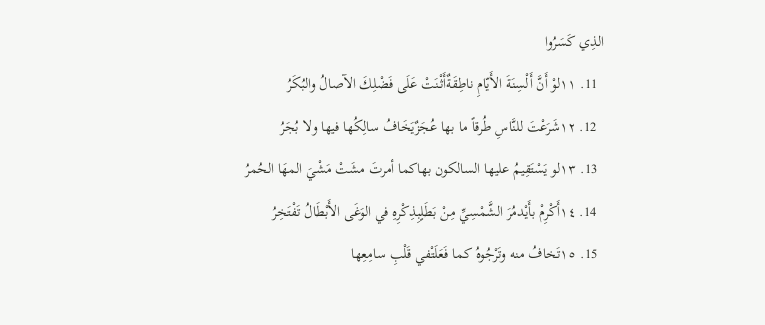الذِي كَسَرُوا
  11. ١١لوْ أَنَّ أَلْسِنَةَ الأَيّامِ ناطِقَةٌأَثْنَتْ عَلَى فَضْلِكَ الآصالُ والبُكَرُ
  12. ١٢شَرَعْتَ للنَّاسِ طُرقاً ما بها عُجَزٌيَخَافُ سالِكُها فيها ولا بُجَرُ
  13. ١٣لو يَسْتَقِيمُ عليها السالكون بهاكما أمرتَ مشَتْ مَشْيَ المهَا الحُمرُ
  14. ١٤أَكْرِمْ بأَيْدمُرَ الشَّمْسِيِّ مِنْ بَطَلٍبِذِكْرِهِ في الوَغَى الأَبْطَالُ تَفْتَخِرُ
  15. ١٥تَخافُ منه وتَرْجُوهُ كما فَعَلَتْفي قَلْبِ سامِعِها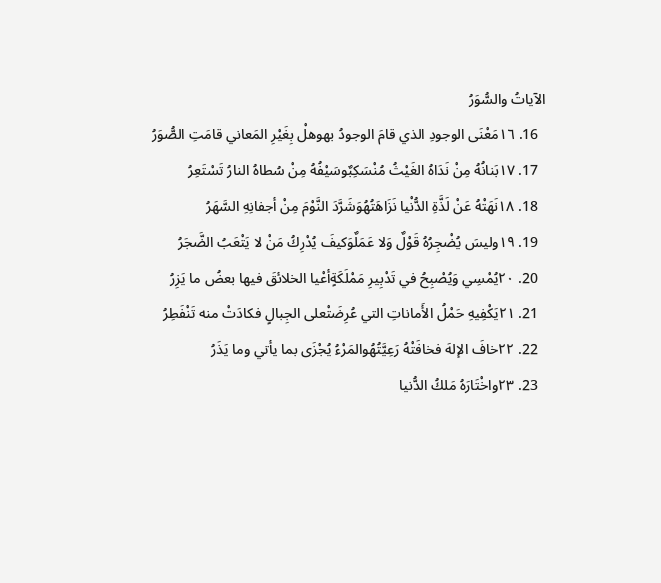الآياتُ والسُّوَرُ
  16. ١٦مَعْنَى الوجودِ الذي قامَ الوجودُ بهوهلْ بِغَيْرِ المَعاني قامَتِ الصُّوَرُ
  17. ١٧بَنانُهُ مِنْ نَدَاهُ الغَيْثُ مُنْسَكِبٌوسَيْفُهُ مِنْ سُطاهُ النارُ تَسْتَعِرُ
  18. ١٨نَهَتْهُ عَنْ لَذَّةِ الدُّنْيا نَزَاهَتُهُوَشَرَّدَ النَّوْمَ مِنْ أجفانِهِ السَّهَرُ
  19. ١٩وليسَ يُضْجِرُهُ قَوْلٌ وَلا عَمَلٌوَكيفَ يُدْرِكُ مَنْ لا يَتْعَبُ الضَّجَرُ
  20. ٢٠يُمْسِي وَيُصْبِحُ في تَدْبِيرِ مَمْلَكَةٍأعْيا الخلائقَ فيها بعضُ ما يَزِرُ
  21. ٢١يَكْفِيهِ حَمْلُ الأَماناتِ التي عُرِضَتْعلى الجِبالٍ فكادَتْ منه تَنْفَطِرُ
  22. ٢٢خافَ الإلهَ فخافَتْهُ رَعِيَّتُهُوالمَرْءُ يُجْزَى بما يأتي وما يَذَرُ
  23. ٢٣واخْتَارَهُ مَلكُ الدُّنيا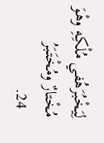لِيَخْبُرَهُفي مُلْكِهِ وهْوَ مُخْتارٌ ومُخْتَبَرُ
  24.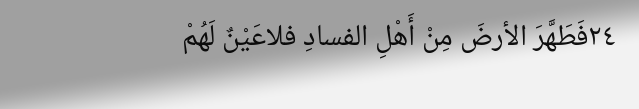٢٤فَطَهَّرَ الأرضَ مِنْ أَهْلِ الفسادِ فلاعَيْنٌ لَهُمْ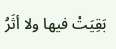بَقِيَتْ فيها ولا أثَرُ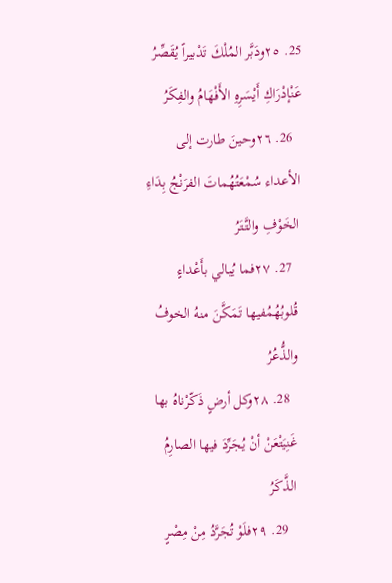25. ٢٥ودَبَّر المُلْكَ تَدْبيراً يُقَصِّرُ عَنْإدْرَاكِ أَيْسَرِهِ الأَفْهَامُ والفِكَرُ
  26. ٢٦وحينَ طارت إلى الأعداء سُمْعَتُهُماتَ الفرَنْجُ بِدَاءِ الخَوْفِ والتَّتَرُ
  27. ٢٧فما يُبالي بأَعْداءٍ قُلوبُهُمُفيها تَمَكَّنَ منهُ الخوفُ والذُّعُرُ
  28. ٢٨وكل أرضٍ ذَكّرْناهُ بها غَنِيَتْعَنْ أنْ يُجَرِّدَ فيها الصارِمُ الذَّكَرُ
  29. ٢٩فلَوْ تُجَرَّدُ مِنْ مِصْرٍ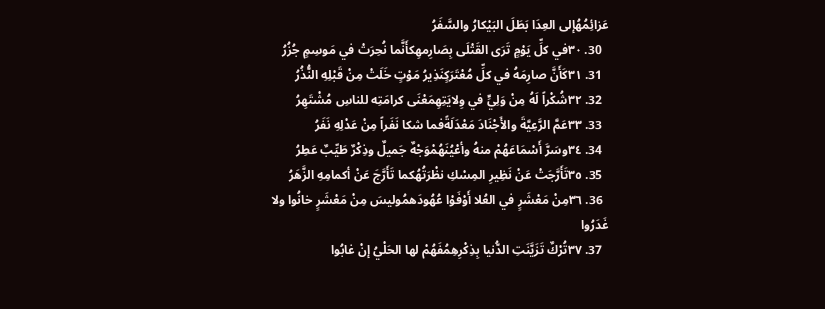عَزائِمُهُإلى العِدَا بَطَلَ البَيْكارُ والسَّفَرُ
  30. ٣٠في كلِّ يَوْمٍ تَرَى القَتْلَى بِصَارِمهِكأَنَّما نُحِرَتْ في مَوسِمٍ جُزُرُ
  31. ٣١كَأَنَّ صارِمَهُ في كلِّ مُعْتَرَكٍنَذِيرُ مَوْتٍ خَلَتْ مِنْ قَبْلِهِ النُّذُرُ
  32. ٣٢شُكْراً لَهُ مِنْ وَلِيٍّ في وِلايَتِهِمَعْنَى كرامَتِه للناسِ مُشْتَهِرُ
  33. ٣٣عَمَّ الرَّعِيَّةَ والأَجْنَادَ مَعْدَلَةًفما شكا نَفَراً مِنْ عَدْلِهِ نَفَرُ
  34. ٣٤وسَرَّ أَسْمَاعَهُمْ منهُ وأعْيُنَهُمْوَجْهٌ جَميلٌ وذِكْرٌ طَيِّبٌ عَطِرُ
  35. ٣٥تَأَرَّجَتْ عَنْ نَظِيرِ المِسْكِ نظْرَتُهُكما تَأَرَّجَ عَنْ أكمامِهِ الزَّهَرُ
  36. ٣٦مِنْ مَعْشَرٍ في العُلا أَوْفَوْا عُهُودَهمُوليسَ مِنْ مَعْشَرٍ خانُوا ولا غَدَرُوا
  37. ٣٧تُرْكٌ تَزَيَّنَتِ الدُّنيا بِذِكْرِهِمُفَهُمْ لها الحَلْيُ إنْ غابُوا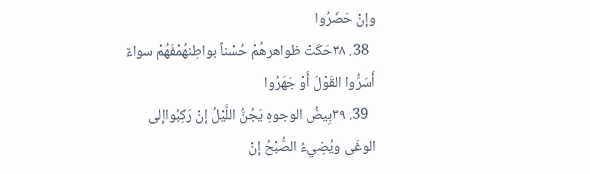وإنْ حَضَرُوا
  38. ٣٨حَكَتْ ظواهرهُمْ حُسْناً بواطِنهُمْفَهُمْ سواءٌ أَسَرُّوا القَوْلَ أَوْ جَهَرُوا
  39. ٣٩بِيضُ الوجوهِ يَجُنُّ اللَّيْلُ إنْ رَكِبُواإلى الوغَى ويُضِيءُ الصُّبْحُ إنْ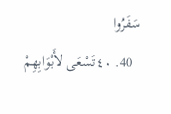سَفَرُوا
  40. ٤٠تَسْعَى لأَبْوَابِهِمْ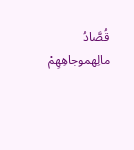قُصَّادُ مالِهموجاهِهِمْ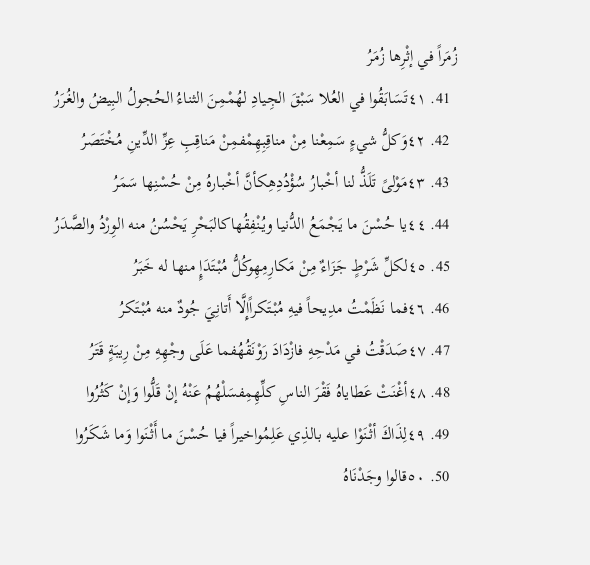زُمَراً في إثْرِها زُمَرُ
  41. ٤١تَسَابَقُوا في العُلا سَبْقَ الجِيادِ لهُمْمِنَ الثناءُ الحُجولُ البِيضُ والغُرَرُ
  42. ٤٢وَكلُّ شيءٍ سَمِعْنا مِنْ مناقِبِهِمْفمِنْ مَناقِبِ عِزِّ الدِّينِ مُخْتَصَرُ
  43. ٤٣مَوْلىً تَلَذُّ لنا أخْبارُ سُؤْدُدِهِكأنَّ أخْبارهُ مِنْ حُسْنِها سَمَرُ
  44. ٤٤يا حُسْنَ ما يَجْمَعُ الدُّنيا ويُنْفِقُهاكالبَحْرِ يَحْسُنُ منه الوِرْدُ والصَّدَرُ
  45. ٤٥لكلِّ شَرْطٍ جَزَاءٌ مِنْ مَكارِمِهِوكُلُّ مُبْتَدَإٍ منها له خَبَرُ
  46. ٤٦فما نَظَمْتُ مدِيحاً فيهِ مُبْتَكراًإِلَّا أَتانِيَ جُودٌ منه مُبْتَكرُ
  47. ٤٧صَدَقْتُ في مَدْحِهِ فازْدَادَ رَوْنَقُهُفما عَلَى وجْهِهِ مِنْ رِيبَةٍ قَتَرُ
  48. ٤٨أغْنَتْ عَطاياهُ فَقْرَ الناسِ كلِّهِمِفسَلْهُمُ عَنْهُ إنْ قَلُّوا وَإنْ كَثُرُوا
  49. ٤٩لِذَاكَ أثْنَوْا عليه بالذِي عَلِمُواخيراً فيا حُسْنَ ما أَثْنَوا وَما شَكَرُوا
  50. ٥٠قالوا وجَدْنَاهُ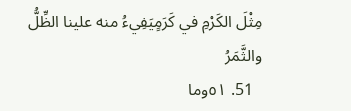مِثْلَ الكَرْمِ في كَرَمٍيَفِيءُ منه علينا الظِّلُّ والثَّمَرُ
  51. ٥١وما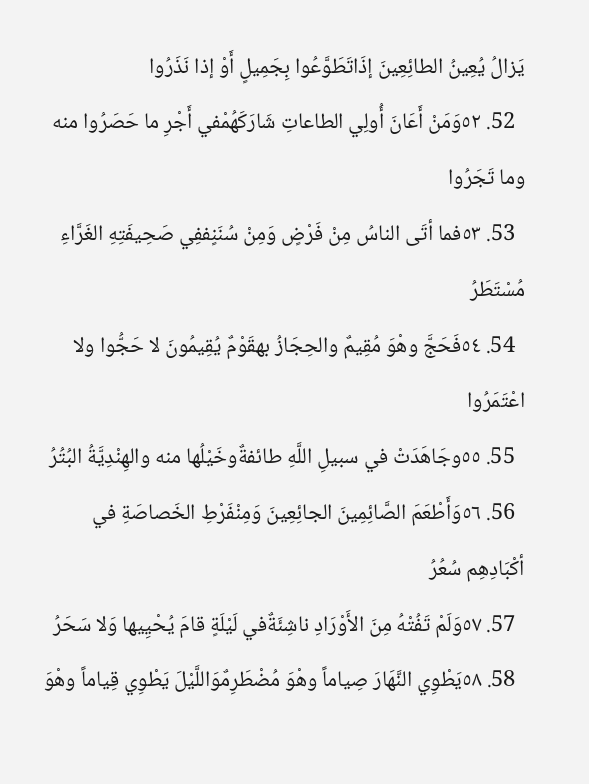يَزالُ يُعِينُ الطائِعِينَ إذَاتَطَوَّعُوا بِجَمِيلٍ أَوْ إذا نَذَرُوا
  52. ٥٢وَمَنْ أَعَانَ أُولِي الطاعاتِ شَارَكَهُمْفي أَجْرِ ما حَصَرُوا منه وما تَجَرُوا
  53. ٥٣فما أتَى الناسُ مِنْ فَرْضٍ وَمِنْ سُنَنٍففِي صَحِيفَتِهِ الغَرَّاءِ مُسْتَطَرُ
  54. ٥٤فَحَجَّ وهْوَ مُقِيمٌ والحِجَازُ بهقَوْمٌ يُقِيمُونَ لا حَجُّوا ولا اعْتَمَرُوا
  55. ٥٥وجَاهَدَتْ في سبيلِ اللَّهِ طائفةٌوخَيْلُها منه والهِنْدِيَّةُ البُتُرُ
  56. ٥٦وَأَطْعَمَ الصَّائِمِينَ الجائِعِينَ وَمِنْفَرْطِ الخَصاصَةِ في أكْبَادِهِم سُعُرُ
  57. ٥٧وَلَمْ تَفُتْهُ مِنَ الأَوْرَادِ ناشِئَةٌفي لَيْلَةٍ قامَ يُحْيِيها وَلا سَحَرُ
  58. ٥٨يَطْوِي النَّهَارَ صِياماً وهْوَ مُضْطَرِمٌوَاللَّيْلَ يَطْوِي قِياماً وهْوَ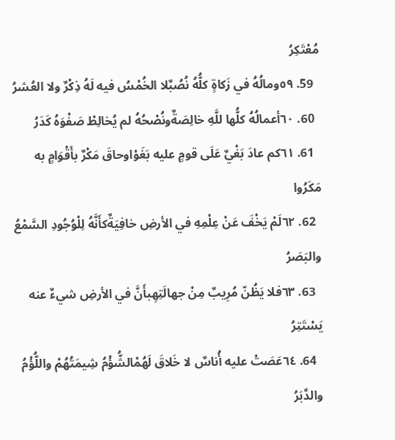مُعْتَكِرُ
  59. ٥٩ومالُهُ في زَكاةٍ كلُّهُ نُصُبٌلا الخُمْسُ فيه لَهُ ذِكْرٌ ولا العُشرُ
  60. ٦٠أعمالُهُ كلُّها للَّهِ خالِصَةٌونُصْحُهُ لم يُخالِطْ صَفْوَهُ كَدَرُ
  61. ٦١كم عادَ بَغْيٌ عَلَى قومٍ عليه بَغَوْاوحاقَ مَكْرٌ بأَقْوَامٍ به مَكَرُوا
  62. ٦٢لَمْ يَخْفَ عَنْ عِلْمِهِ في الأرضِ خافِيَةٌكأَنَّهُ لِلْوُجُودِ السَّمْعُ والبَصَرُ
  63. ٦٣فلا يَظُنّ مُرِيبٌ مِنْ جهالَتِهِبأَنَّ في الأرضِ شيءٌ عنه يَسْتَتِرُ
  64. ٦٤عَصَتْ عليه أُناسٌ لا خَلاقَ لَهُمْالشُّؤْمُ شِيمَتُهُمْ واللُّؤْمُ والدَّبَرُ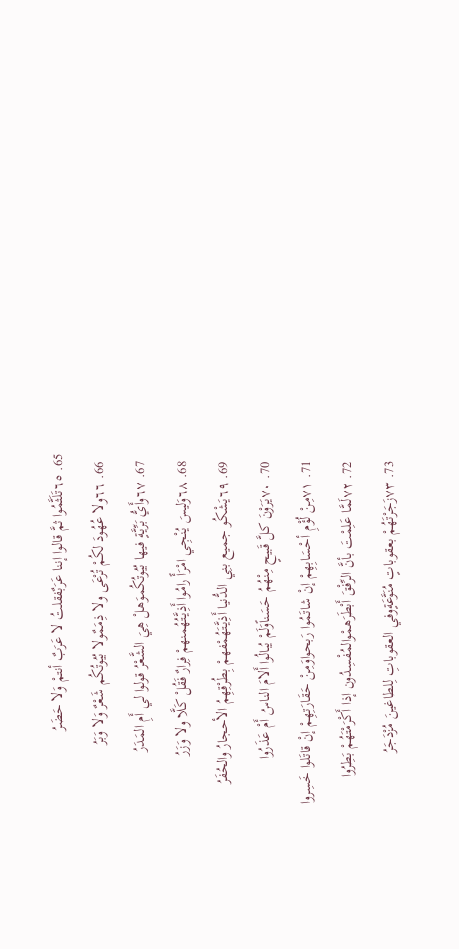65. ٦٥تَلَثَّمُوا ثمَّ قالوا إننا عَرَبٌفقلتُ لا عَرَبٌ أنتمْ وَلا حَضَرُ
  66. ٦٦ولا عُهُودَ لكُمْ تُرْعَى ولا ذِمَمٌولا بُيُوتُكُم شَعْرٌ وَلا وَبَرُ
  67. ٦٧وأَيُّ بَرِّيَّةٍ فيها بُيُوتُكُموَهلْ هِيَ الشَّعْرُ قولوا لي أَمِ المَدَرُ
  68. ٦٨وَليسَ يُنْجِي امْرَأً رامُوا أَذِيَّتُهُمنهمْ فِرارٌ فَقُلْ كَلَّا ولا وَزَرُ
  69. ٦٩يَشْكُو جميع بنِي الدُّنيا أَذِيَّتَهُمْفهمْ بِطُرْقِهِمُ الأحجارُ والحُفَرُ
  70. ٧٠يَرَوْنَ كلَّ قَبيحٍ مِنْهُمُ حَسَناًوَلَمْ يُبالُوا أَلامَ الناسُ أَمْ عَذَرُوا
  71. ٧١مِنْ لُؤْمِ أحْسَابِهِمْ إنْ شاتَمُوا رَبحواوَمِنْ حَقَارَتِهِمْ إنْ قاتَلوا خَسِروا
  72. ٧٢لَمَّا عَلِمْتَ بأنَّ الرِّفْقَ أَبْطَرَهمْوالمُفْسِدُون إذا أَكْرَمْتَهُمْ بَطِرُوا
  73. ٧٣زَجَرْتَهُمْ بعقوباتٍ مُنَوَّعَةٍوفي العقوباتِ لِلطاغينَ مُزْدَجَرُ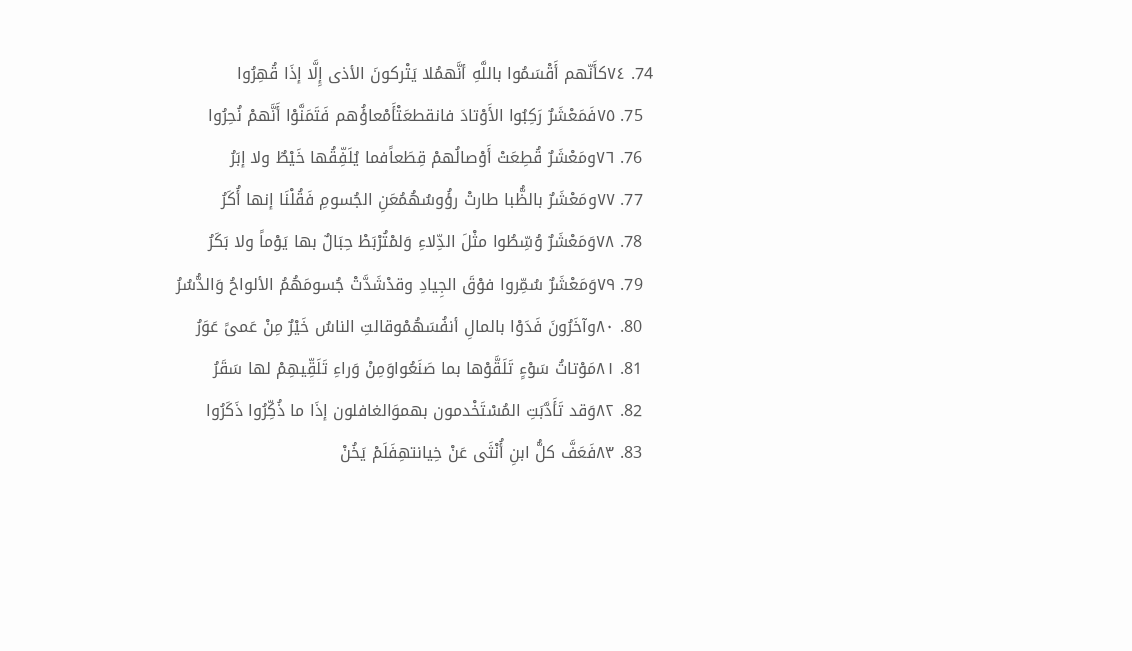74. ٧٤كأَنّهم أَقْسَمُوا باللَّهِ أنَّهمُلا يَتْركونَ الأذى إِلَّا إذَا قُهِرُوا
  75. ٧٥فَمَعْشَرٌ رَكِبُوا الأَوْتادَ فانقطعَتْأَمْعاؤُهم فَتَمَنَّوْا أَنَّهمْ نُحِرُوا
  76. ٧٦ومَعْشَرٌ قُطِعَتْ أَوْصالُهمْ قِطَعاًفما يُلَفِّقُها خَيْطٌ ولا إبَرُ
  77. ٧٧ومَعْشَرٌ بالظُّبا طارتْ رؤُوسُهُمُعَنِ الجُسومِ فَقُلْنَا إنها أُكَرُ
  78. ٧٨وَمَعْشَرٌ وُسِّطُوا مثْلَ الدِّلاءِ وَلمْتُرْبَطْ حِبَالٌ بها يَوْماً ولا بَكَرُ
  79. ٧٩وَمَعْشَرٌ سُمِّروا فوْقَ الجِيادِ وقدْشَدَّتْ جُسومَهُمُ الألواحُ وَالدُّسُرُ
  80. ٨٠وآخَرُونَ فَدَوْا بالمالِ أنفُسَهُمْوقالتِ الناسُ خَيْرٌ مِنْ عَمىً عَوَرُ
  81. ٨١مَوْتاتُ سَوْءٍ تَلَقَّوْها بما صَنَعُواوَمِنْ وَراءِ تَلَقِّيهِمْ لها سَقَرُ
  82. ٨٢وَقد تَأَدَّبَتِ المُسْتَخْدمون بهموَالغافلون إذَا ما ذُكِّرُوا ذَكَرُوا
  83. ٨٣فَعَفَّ كلُّ ابنِ أُنْثَى عَنْ خِيانتهِفَلَمْ يَخُنْ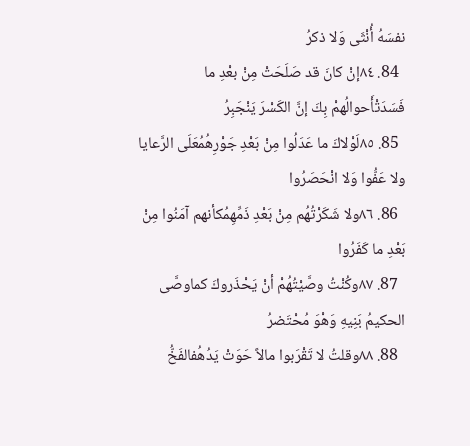نفسَهُ أُنْثَى وَلا ذكرُ
  84. ٨٤إنْ كانَ قد صَلَحَتْ مِنْ بعْدِ ما فَسَدَتْأَحوالُهمْ بِكَ إنَّ الكَسْرَ يَنْجَبِرُ
  85. ٨٥لَوْلاكَ ما عَدَلُوا مِنْ بَعْدِ جَوْرِهُمُعَلَى الرَّعايا ولا عَفُّوا وَلا انْحَصَرُوا
  86. ٨٦ولا شَكَرْتُهُم مِنْ بَعْدِ ذَمِّهِمُكأنهم آمَنُوا مِنْ بَعْدِ ما كَفَرُوا
  87. ٨٧وكُنْتُ وصَّيْتُهُمْ أنْ يَحْذَروكَ كماوصَّى الحكيمُ بَنِيهِ وَهْوَ مُحْتَضرُ
  88. ٨٨وقلتُ لا تَقْرَبوا مالاً حَوَتْ يَدُهُفالفَخُّ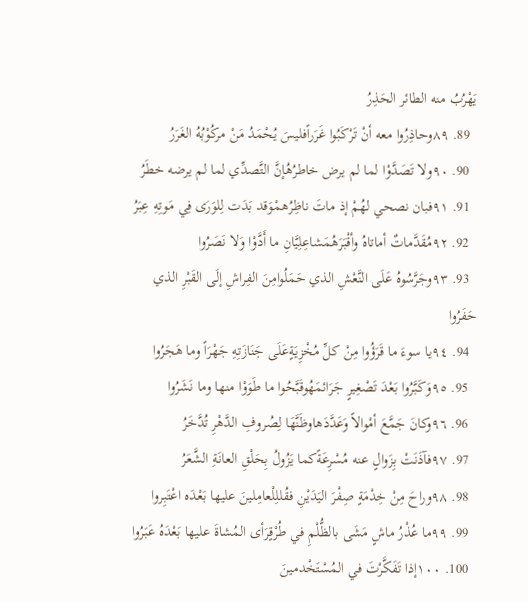يَهْرُبُ منه الطائر الحَذِرُ
  89. ٨٩وحاذِرُوا معه أنْ تَرْكَبُوا غَرَراًفليسَ يُحْمَدُ مَنْ مركُوْبُهُ الغَرَرُ
  90. ٩٠ولا تَصَدَّوْا لما لم يرض خاطرُهُإنَّ التَّصدِّي لما لم يرضه خطَرُ
  91. ٩١فبان نصحي لهُمْ إذ ماتَ ناظِرُهمْوَقد بَدَت لِلوَرَى فِي مَوتِهِ عِبَرُ
  92. ٩٢مُقَدَّماتٌ أماتاهُ وأقْبَرَهُمَشاعِلِيَّانِ ما أَدَّوْا وَلا نَصَرُوا
  93. ٩٣وجَرَّسُوهُ عَلَى النَّعْشِ الذي حَمَلُوامِنَ الفِراشِ إلَى القَبْرِ الذي حَفَرُوا
  94. ٩٤يا سوءَ ما قَرَؤُوا مِنْ كلِّ مُخْزِيَةٍعَلَى جَنَازَتِهِ جَهْرَاً وما هَجَرُوا
  95. ٩٥وَكَبَّرُوا بَعْدَ تَصْغِيرٍ جَرَائمَهُوقَبَّحُوا ما طَوَوْا منها وما نَشَرُوا
  96. ٩٦وكانَ جَمَّعَ أمْوالاً وَعَدَّدَهاوظَنَّهَا لِصُروفِ الدَّهْرِ تُدَّخَرُ
  97. ٩٧فآذَنَتْ بِزَوالٍ عنه مُسْرِعَةًكما يَزُولُ بِحَلْقِ العانَةِ الشَّعَرُ
  98. ٩٨وراحَ مِنْ خِدْمَةٍ صِفْرَ اليَدَيْنِ فقُللِلْعامِلينَ عليها بَعْدَه اعْتَبِروا
  99. ٩٩ما عُذْرُ ماشٍ مَشَى بالظُّلْمِ في طُرْقٍرَأى المُشاةَ عليها بَعْدَهُ عَبَرُوا
  100. ١٠٠إذا تَفَكَّرْتَ في المُسْتَخْدمينَ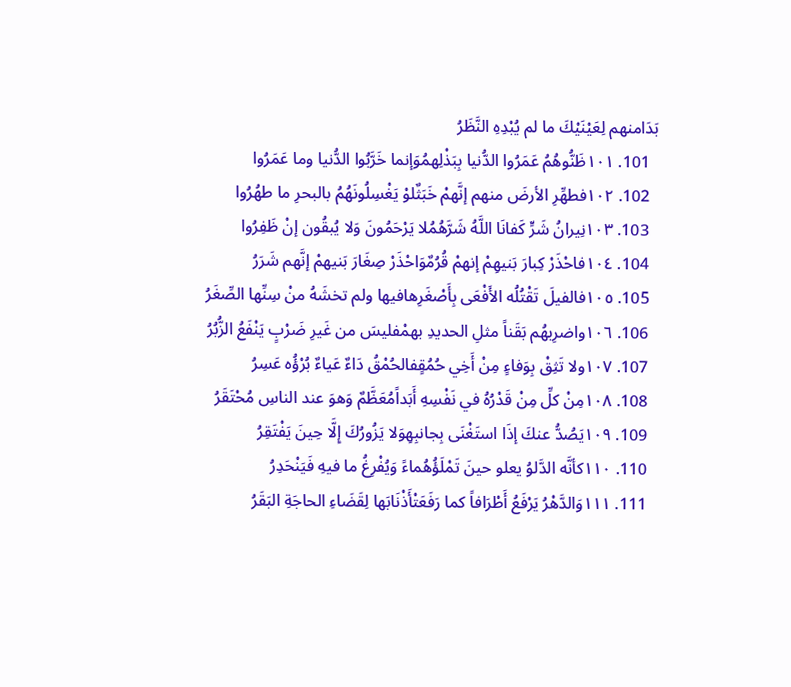بَدَامنهم لِعَيْنَيْكَ ما لم يُبْدِهِ النَّظَرُ
  101. ١٠١ظَنُّوهُمُ عَمَرُوا الدُّنيا بِبَذْلِهمُوَإنما خَرَّبُوا الدُّنيا وما عَمَرُوا
  102. ١٠٢فطهِّرِ الأرضَ منهم إنَّهمْ خَبَثٌلوْ يَغْسِلُونَهُمُ بالبحرِ ما طهُرُوا
  103. ١٠٣نِيرانُ شَرٍّ كَفانَا اللَّهُ شَرَّهُمُلا يَرْحَمُونَ وَلا يُبقُون إنْ ظَفِرُوا
  104. ١٠٤فاحْذَرْ كِبارَ بَنيهِمْ إنهمْ قُرُمٌوَاحْذَرْ صِغَارَ بَنيهمْ إنَّهم شَرَرُ
  105. ١٠٥فالفيلَ تَقْتُلُه الأَفْعَى بِأَصْغَرِهافيها ولم تخشَهُ منْ سِنِّها الصِّغَرُ
  106. ١٠٦واضرِبهُم بَقَناً مثلِ الحديدِ بهمْفليسَ من غَيرِ ضَرْبٍ يَنْفَعُ الزُّبُرُ
  107. ١٠٧ولا تَثِقْ بِوَفاءٍ مِنْ أَخِي حُمُقٍفالحُمْقُ دَاءٌ عَياءٌ بُرْؤُه عَسِرُ
  108. ١٠٨مِنْ كلِّ مِنْ قَدْرُهُ في نَفْسِهِ أَبَداًمُعَظَّمٌ وَهوَ عند الناسِ مُحْتَقَرُ
  109. ١٠٩يَصُدُّ عنكَ إذَا استَغْنَى بِجانبِهِوَلا يَزُورُكَ إِلَّا حِينَ يَفْتَقِرُ
  110. ١١٠كأنَّه الدَّلوُ يعلو حينَ تَمْلَؤُهُماءً وَيُفْرِغُ ما فيهِ فَيَنْحَدِرُ
  111. ١١١وَالدَّهْرُ يَرْفَعُ أَطْرَافاً كما رَفَعَتْأَذْنَابَها لِقَضَاءِ الحاجَةِ البَقَرُ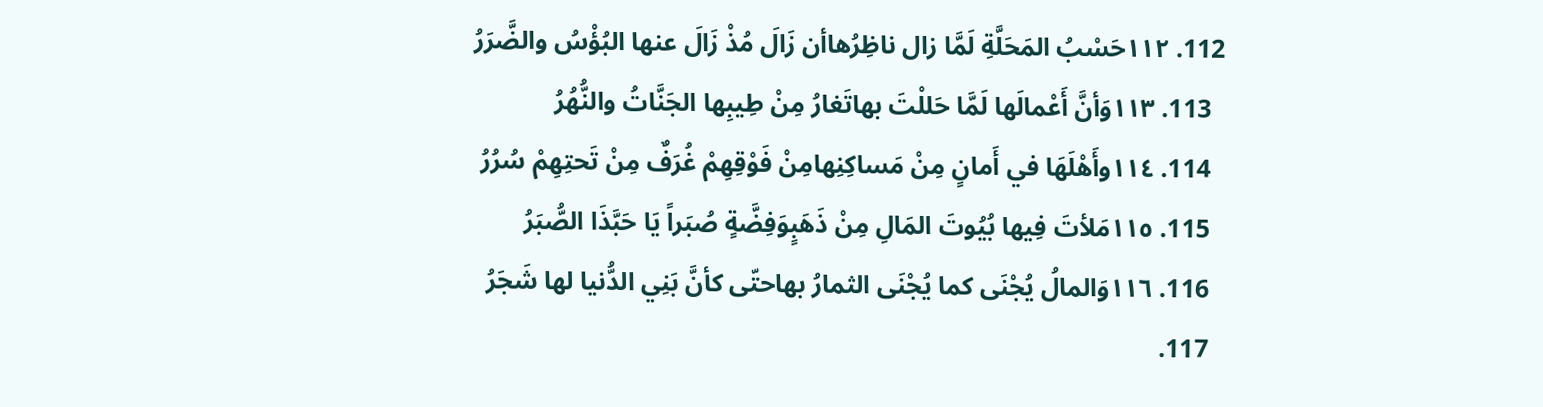112. ١١٢حَسْبُ المَحَلَّةِ لَمَّا زال ناظِرُهاأن زَالَ مُذْ زَالَ عنها البُؤْسُ والضَّرَرُ
  113. ١١٣وَأنَّ أَعْمالَها لَمَّا حَللْتَ بهاتَغارُ مِنْ طِيبِها الجَنَّاتُ والنُّهُرُ
  114. ١١٤وأَهْلَهَا في أَمانٍ مِنْ مَساكِنِهامِنْ فَوْقِهِمْ غُرَفٌ مِنْ تَحتِهِمْ سُرُرُ
  115. ١١٥مَلأتَ فِيها بُيُوتَ المَالِ مِنْ ذَهَبٍوَفِضَّةٍ صُبَراً يَا حَبَّذَا الصُّبَرُ
  116. ١١٦وَالمالُ يُجْنَى كما يُجْنَى الثمارُ بهاحتّى كأنَّ بَنِي الدُّنيا لها شَجَرُ
  117.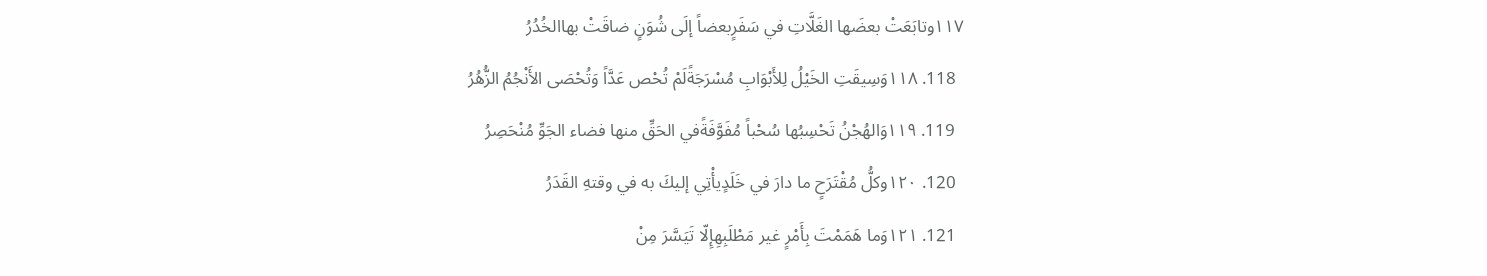١١٧وتابَعَتْ بعضَها الغَلَّاتِ في سَفَرٍبعضاً إلَى شُوَنٍ ضاقَتْ بهاالخُدُرُ
  118. ١١٨وَسِيقَتِ الخَيْلُ لِلأَبْوَابِ مُسْرَجَةًلَمْ تُحْص عَدَّاً وَتُحْصَى الأَنْجُمُ الزُّهُرُ
  119. ١١٩وَالهُجْنُ تَحْسِبُها سُحْباً مُفَوَّفَةًفي الحَقِّ منها فضاء الجَوِّ مُنْحَصِرُ
  120. ١٢٠وكلُّ مُقْتَرَحٍ ما دارَ في خَلَدٍيأْتِي إليكَ به في وقتهِ القَدَرُ
  121. ١٢١وَما هَمَمْتَ بِأَمْرٍ غير مَطْلَبِهِإِلّا تَيَسَّرَ مِنْ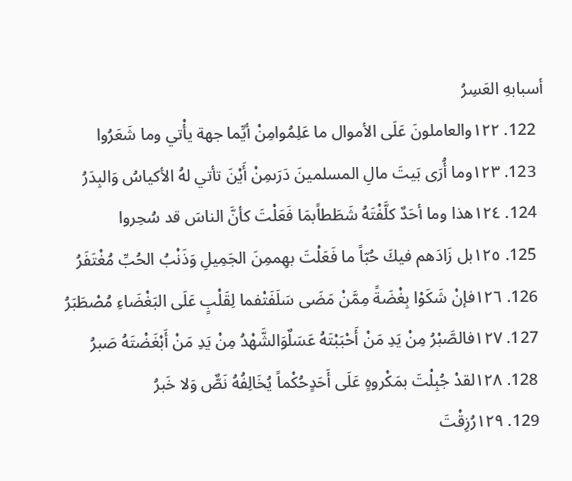أسبابهِ العَسِرُ
  122. ١٢٢والعاملونَ عَلَى الأموال ما عَلِمُوامِنْ أيِّما جهة يأْتي وما شَعَرُوا
  123. ١٢٣وما أُرَى بَيتَ مالِ المسلمينَ دَرَىمِنْ أَيْنَ تأتي لهُ الأكياسُ وَالبِدَرُ
  124. ١٢٤هذا وما أحَدٌ كلَّفْتَهُ شَطَطاًبمَا فَعَلْتَ كأنَّ الناسَ قد سُحِروا
  125. ١٢٥بل زَادَهم فيكَ حُبّاً ما فَعَلْتَ بهِممِنَ الجَمِيلِ وَذَنْبُ الحُبِّ مُغْتَفَرُ
  126. ١٢٦فإنْ شَكَوْا بِغْضَةً مِمَّنْ مَضَى سَلَفَتْفما لِقَلْبٍ عَلَى البَغْضَاءِ مُصْطَبَرُ
  127. ١٢٧فالصَّبْرُ مِنْ يَدِ مَنْ أَحْبَبْتَهُ عَسَلٌوَالشَّهْدُ مِنْ يَدِ مَنْ أَبْغَضْتَهُ صَبرُ
  128. ١٢٨لقدْ جُبِلْتَ بمَكْروهٍ عَلَى أَحَدٍحُكْماً يُخَالِفُهُ نَصٌّ وَلا خَبرُ
  129. ١٢٩رُزِقْتَ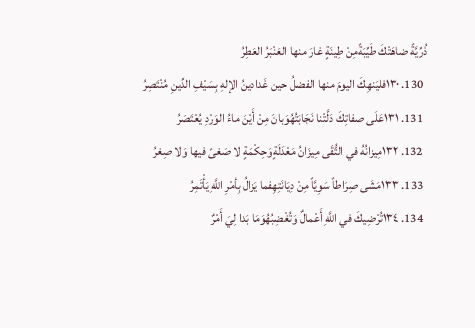ذُرِّيَّةً ضاهَتْكَ طَيِّبَةًمِنْ طِينَةٍ غارَ منها العَنْبَرُ العَطِرُ
  130. ١٣٠فليَنهِكَ اليومَ منها الفضلُ حين غَدادينُ الإلهِ بِسَيْفِ الدِّينِ مُنْتَصِرُ
  131. ١٣١عَلَى صفاتِكَ دَلَّتْنا نَجَابَتُهُوَبانَ مِنْ أَيْنَ ماءُ الوَرْدِ يُعْتَصَرُ
  132. ١٣٢مِيزانُهُ في التُّقَى مِيزَانُ مَعْدَلَةٍوَحِكْمَةٍ لا صَغىً فيها وَلا صِغرُ
  133. ١٣٣مَشَى صِرَاطاً سَوِيَّاً مِنْ دِيَانَتِهِفما يَزالُ بِأمْرِ اللَّهِ يَأْتَمِرُ
  134. ١٣٤تُرْضِيكَ في اللَّهِ أَعْمالٌ وَتُغْضِبُهُوَمَا بَدا لِيَ أَمْرٌ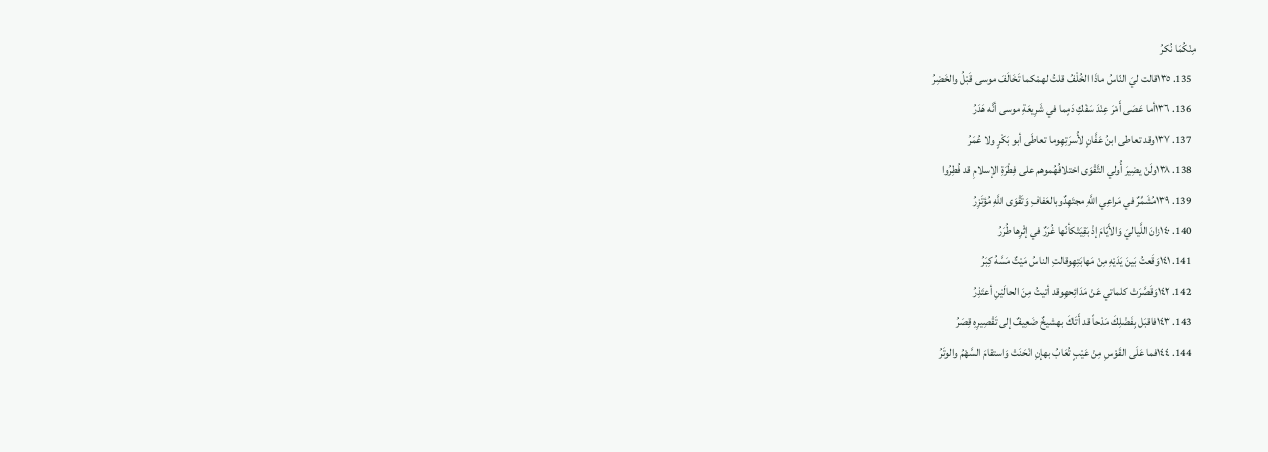مِنْكُمَا نُكرُ
  135. ١٣٥قالت ليَ النّاسُ ماذَا الخُلْفُ قلتُ لهمْكما تَخَالَفَ موسى قَبْلُ والخَضِرُ
  136. ١٣٦أما عَصَى أَمْرَ عِنْدَ سَفْكِ دَمٍما في شَرِيعَةِ موسى أنَّه هَدَرُ
  137. ١٣٧وقد تعاطى ابنُ عَفَّانٍ لأُسرَتِهِوما تعاطَى أبو بَكْرٍ ولا عُمَرُ
  138. ١٣٨ولَنْ يضِيرَ أُولي التَّقْوَى اختلافُهُموهم على فِطْرَةِ الإسلامِ قد فُطِرُوا
  139. ١٣٩مُشَمِّرٌ في مَراعِي اللَّهِ مجتَهِدٌوبالعَفافِ وَتَقْوَى اللَّهِ مُؤتَزِرُ
  140. ١٤٠زانَ اللَّياليَ وَالأَيّامَ إذْ بَقِيَتْكأنّها غُرَرٌ في إثْرِها طُرَرُ
  141. ١٤١وَقَعتُ بَينَ يَدَيْهِ مِنْ مَهابَتِهِوقالتِ الناسُ مَيْتٌ مَسَّهُ كِبَرُ
  142. ١٤٢وَقَصَّرَتْ كلماتي عَنْ مَدَائِحهِوقد أتيتُ مِنَ الحالَيْنِ أعتَذِرُ
  143. ١٤٣فاقبَل بِفَضْلِكَ مَدْحاً قد أَتَاكَ بهشيخٌ ضَعِيفٌ إلى تَقْصِيرِهِ قِصَرُ
  144. ١٤٤فما عَلَى القَوْسِ مِنْ عَيْبٍ تُعَابُ بهإنِ انْحَنَتْ وَاستقامَ السَّهْمُ والوتَرُ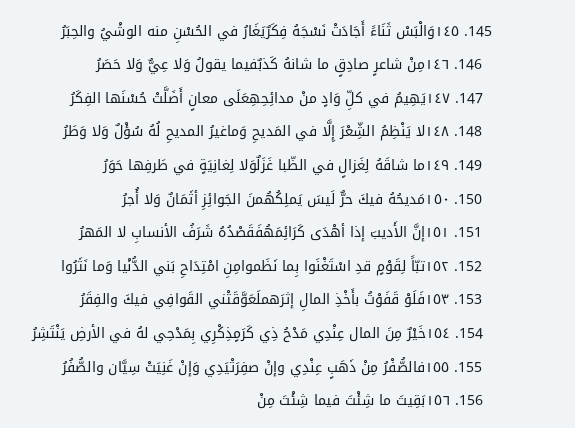145. ١٤٥وَالْبَسْ ثَنَاءً أَجَادَتْ نَسْجَهُ فِكَرٌيَغَارُ في الحُسْنِ منه الوشْيُ والحِبَرُ
  146. ١٤٦مِنْ شاعرٍ صادِقٍ ما شانهُ كَذبٌفيما يقولُ وَلا عِيٌّ وَلا حَصَرُ
  147. ١٤٧يَهِيمُ في كلِّ وَادٍ منْ مدائِحِهِعَلَى معانٍ أَضَلَّتْ حُسْنَها الفِكَرُ
  148. ١٤٨لا يَنْظِمُ الشِّعْرَ إِلَّا في المَديحِ وَماغيرُ المديحِ لُهُ سُؤْلٌ وَلا وَطَرُ
  149. ١٤٩ما شاقَهُ لِغَزالٍ في الظّبا غَزَلٌوَلا لِغانِيَةٍ في طَرفِها حَوَرُ
  150. ١٥٠مَديحُهُ فيكَ حرٌّ لَيسَ يَملِكُهُمنَ الجَوائِزِ أثَمَانٌ وَلا أُجرُ
  151. ١٥١إنَّ الأَديبَ إذا أهْدَى كَرَائِمَهُفَقَصْدُهُ شَرَفُ الأنسابِ لا المَهرُ
  152. ١٥٢تبّاً لِقَوْمٍ قدِ اسْتَغْنَوا بِما نَظَموامِنِ امْتِدَاحِ بَني الدُّنْيا وَما نَثَرُوا
  153. ١٥٣فَلَوْ قَفَوْتُ بأَخْذِ المالِ إثرَهملَعَوَّقَتْني القَوافِي فيكَ والفِقَرُ
  154. ١٥٤خَيْرٌ مِنَ المال عِنْدِي مَدْحُ ذِي كَرَمٍذِكْرِي بِمَدْحِي لهُ في الأرضِ يَنْتَشِرُ
  155. ١٥٥فالصُّفْرُ مِنْ ذَهَبٍ عِنْدِي وإنْ صفِرَتْيَدِي وَإنْ غَنِيَتْ سِيَّان والصُّفُرُ
  156. ١٥٦بَقِيتَ ما شِئْتَ فيما شِئْتَ مِنْ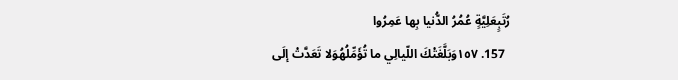رُتَبٍعَلِيَّةٍ عُمُرُ الدُّنيا بِها عَمِرُوا
  157. ١٥٧وَبَلَّغَتْكَ اللّيالِي ما تُؤَمِّلُهُوَلا تَعَدَّتْ إلَى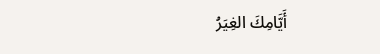أَيَّامِكَ الغِيَرُ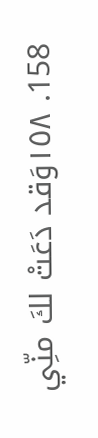158. ١٥٨وَقد دَعَتْ لكَ منِّي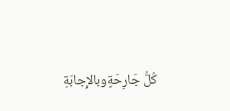كُلُّ جَارِحَةٍوبالإِجابَةِ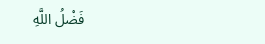فَضْلُ اللَّهِ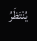يُنْتَظَرُ